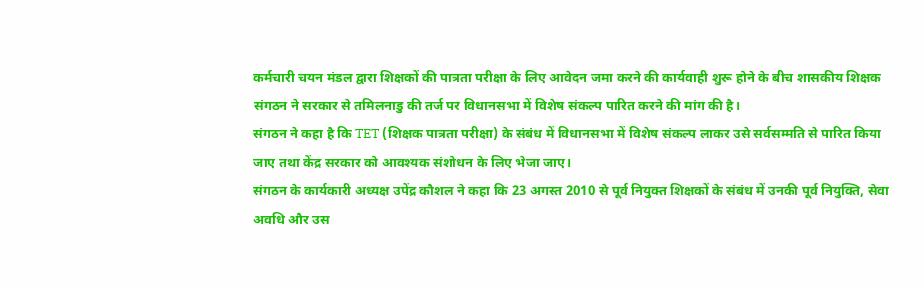कर्मचारी चयन मंडल द्वारा शिक्षकों की पात्रता परीक्षा के लिए आवेदन जमा करने की कार्यवाही शुरू होने के बीच शासकीय शिक्षक संगठन ने सरकार से तमिलनाडु की तर्ज पर विधानसभा में विशेष संकल्प पारित करने की मांग की है।
संगठन ने कहा है कि TET (शिक्षक पात्रता परीक्षा) के संबंध में विधानसभा में विशेष संकल्प लाकर उसे सर्वसम्मति से पारित किया जाए तथा केंद्र सरकार को आवश्यक संशोधन के लिए भेजा जाए।
संगठन के कार्यकारी अध्यक्ष उपेंद्र कौशल ने कहा कि 23 अगस्त 2010 से पूर्व नियुक्त शिक्षकों के संबंध में उनकी पूर्व नियुक्ति, सेवा अवधि और उस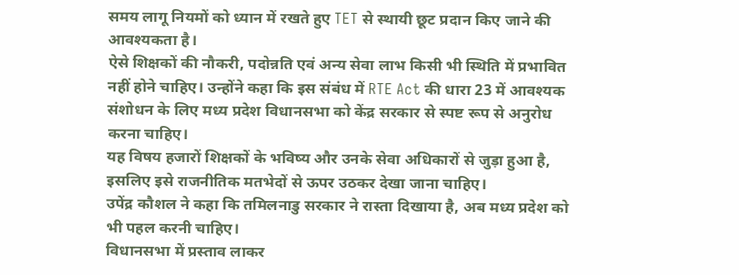समय लागू नियमों को ध्यान में रखते हुए TET से स्थायी छूट प्रदान किए जाने की आवश्यकता है।
ऐसे शिक्षकों की नौकरी, पदोन्नति एवं अन्य सेवा लाभ किसी भी स्थिति में प्रभावित नहीं होने चाहिए। उन्होंने कहा कि इस संबंध में RTE Act की धारा 23 में आवश्यक संशोधन के लिए मध्य प्रदेश विधानसभा को केंद्र सरकार से स्पष्ट रूप से अनुरोध करना चाहिए।
यह विषय हजारों शिक्षकों के भविष्य और उनके सेवा अधिकारों से जुड़ा हुआ है, इसलिए इसे राजनीतिक मतभेदों से ऊपर उठकर देखा जाना चाहिए।
उपेंद्र कौशल ने कहा कि तमिलनाडु सरकार ने रास्ता दिखाया है, अब मध्य प्रदेश को भी पहल करनी चाहिए।
विधानसभा में प्रस्ताव लाकर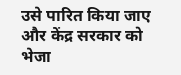उसे पारित किया जाए और केंद्र सरकार को भेजा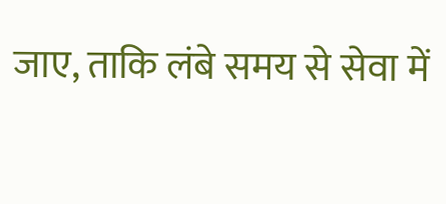जाए, ताकि लंबे समय से सेवा में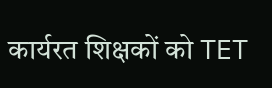कार्यरत शिक्षकों को TET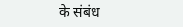के संबंध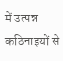में उत्पन्न कठिनाइयों से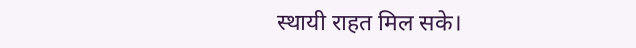स्थायी राहत मिल सके।